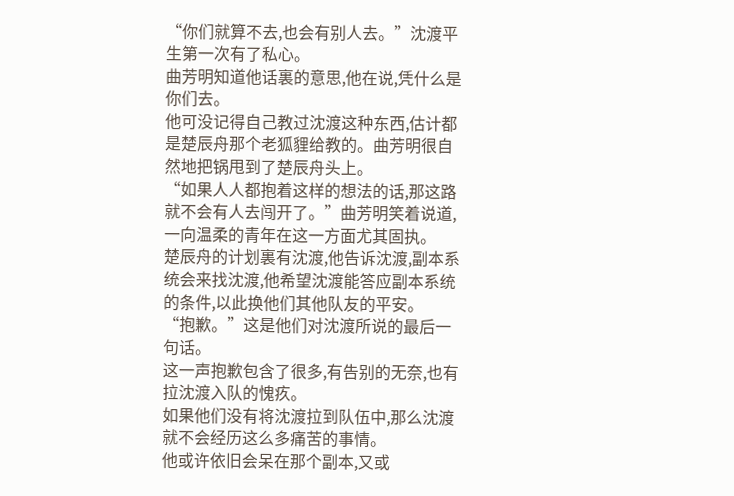“你们就算不去,也会有别人去。”沈渡平生第一次有了私心。
曲芳明知道他话裏的意思,他在说,凭什么是你们去。
他可没记得自己教过沈渡这种东西,估计都是楚辰舟那个老狐貍给教的。曲芳明很自然地把锅甩到了楚辰舟头上。
“如果人人都抱着这样的想法的话,那这路就不会有人去闯开了。”曲芳明笑着说道,一向温柔的青年在这一方面尤其固执。
楚辰舟的计划裏有沈渡,他告诉沈渡,副本系统会来找沈渡,他希望沈渡能答应副本系统的条件,以此换他们其他队友的平安。
“抱歉。”这是他们对沈渡所说的最后一句话。
这一声抱歉包含了很多,有告别的无奈,也有拉沈渡入队的愧疚。
如果他们没有将沈渡拉到队伍中,那么沈渡就不会经历这么多痛苦的事情。
他或许依旧会呆在那个副本,又或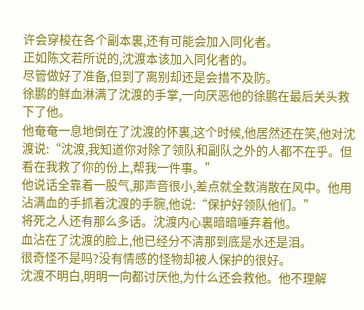许会穿梭在各个副本裏,还有可能会加入同化者。
正如陈文若所说的,沈渡本该加入同化者的。
尽管做好了准备,但到了离别却还是会措不及防。
徐鹏的鲜血淋满了沈渡的手掌,一向厌恶他的徐鹏在最后关头救下了他。
他奄奄一息地倒在了沈渡的怀裏,这个时候,他居然还在笑,他对沈渡说:“沈渡,我知道你对除了领队和副队之外的人都不在乎。但看在我救了你的份上,帮我一件事。”
他说话全靠着一股气,那声音很小,差点就全数消散在风中。他用沾满血的手抓着沈渡的手腕,他说:“保护好领队他们。”
将死之人还有那么多话。沈渡内心裏暗暗唾弃着他。
血沾在了沈渡的脸上,他已经分不清那到底是水还是泪。
很奇怪不是吗?没有情感的怪物却被人保护的很好。
沈渡不明白,明明一向都讨厌他,为什么还会救他。他不理解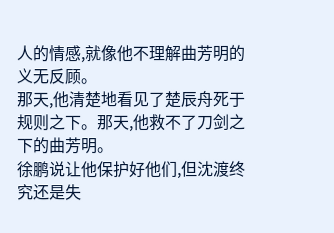人的情感,就像他不理解曲芳明的义无反顾。
那天,他清楚地看见了楚辰舟死于规则之下。那天,他救不了刀剑之下的曲芳明。
徐鹏说让他保护好他们,但沈渡终究还是失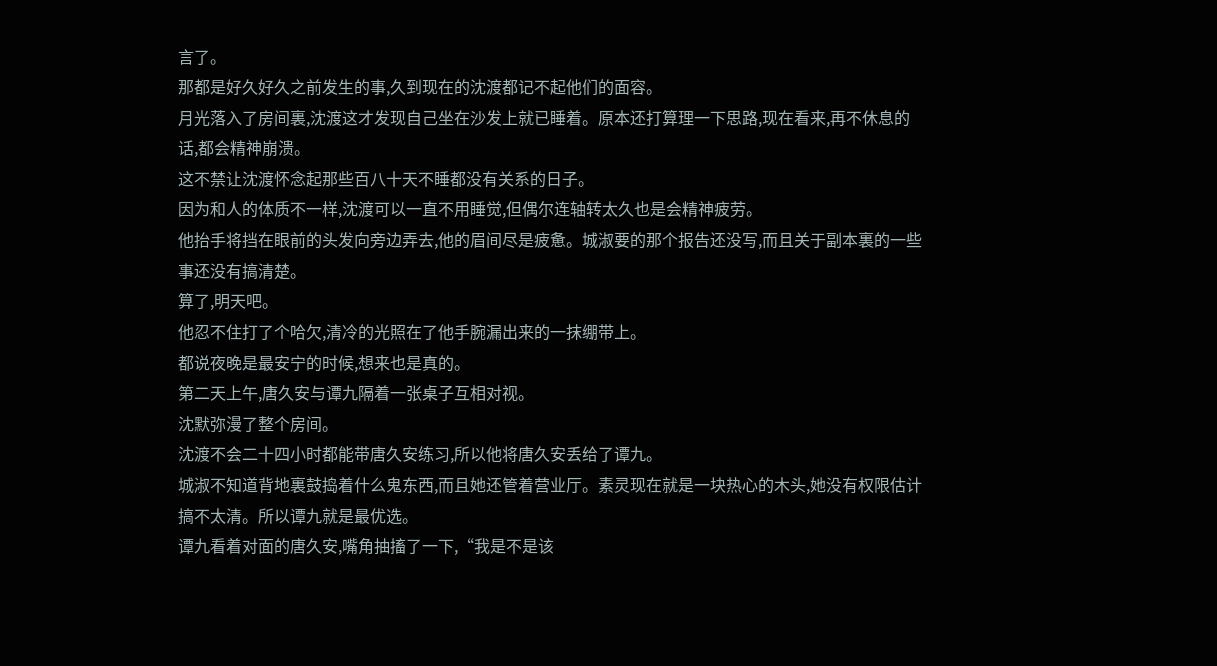言了。
那都是好久好久之前发生的事,久到现在的沈渡都记不起他们的面容。
月光落入了房间裏,沈渡这才发现自己坐在沙发上就已睡着。原本还打算理一下思路,现在看来,再不休息的话,都会精神崩溃。
这不禁让沈渡怀念起那些百八十天不睡都没有关系的日子。
因为和人的体质不一样,沈渡可以一直不用睡觉,但偶尔连轴转太久也是会精神疲劳。
他抬手将挡在眼前的头发向旁边弄去,他的眉间尽是疲惫。城淑要的那个报告还没写,而且关于副本裏的一些事还没有搞清楚。
算了,明天吧。
他忍不住打了个哈欠,清冷的光照在了他手腕漏出来的一抹绷带上。
都说夜晚是最安宁的时候,想来也是真的。
第二天上午,唐久安与谭九隔着一张桌子互相对视。
沈默弥漫了整个房间。
沈渡不会二十四小时都能带唐久安练习,所以他将唐久安丢给了谭九。
城淑不知道背地裏鼓捣着什么鬼东西,而且她还管着营业厅。素灵现在就是一块热心的木头,她没有权限估计搞不太清。所以谭九就是最优选。
谭九看着对面的唐久安,嘴角抽搐了一下,“我是不是该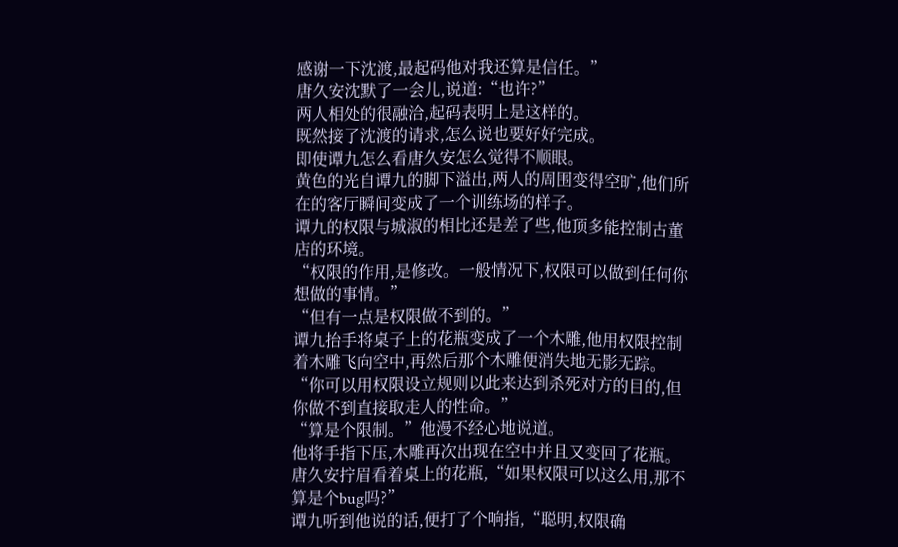感谢一下沈渡,最起码他对我还算是信任。”
唐久安沈默了一会儿,说道:“也许?”
两人相处的很融洽,起码表明上是这样的。
既然接了沈渡的请求,怎么说也要好好完成。
即使谭九怎么看唐久安怎么觉得不顺眼。
黄色的光自谭九的脚下溢出,两人的周围变得空旷,他们所在的客厅瞬间变成了一个训练场的样子。
谭九的权限与城淑的相比还是差了些,他顶多能控制古董店的环境。
“权限的作用,是修改。一般情况下,权限可以做到任何你想做的事情。”
“但有一点是权限做不到的。”
谭九抬手将桌子上的花瓶变成了一个木雕,他用权限控制着木雕飞向空中,再然后那个木雕便消失地无影无踪。
“你可以用权限设立规则以此来达到杀死对方的目的,但你做不到直接取走人的性命。”
“算是个限制。”他漫不经心地说道。
他将手指下压,木雕再次出现在空中并且又变回了花瓶。
唐久安拧眉看着桌上的花瓶,“如果权限可以这么用,那不算是个bug吗?”
谭九听到他说的话,便打了个响指,“聪明,权限确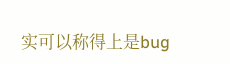实可以称得上是bug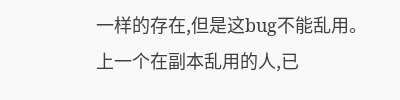一样的存在,但是这bug不能乱用。上一个在副本乱用的人,已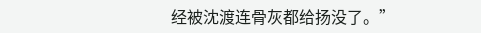经被沈渡连骨灰都给扬没了。”